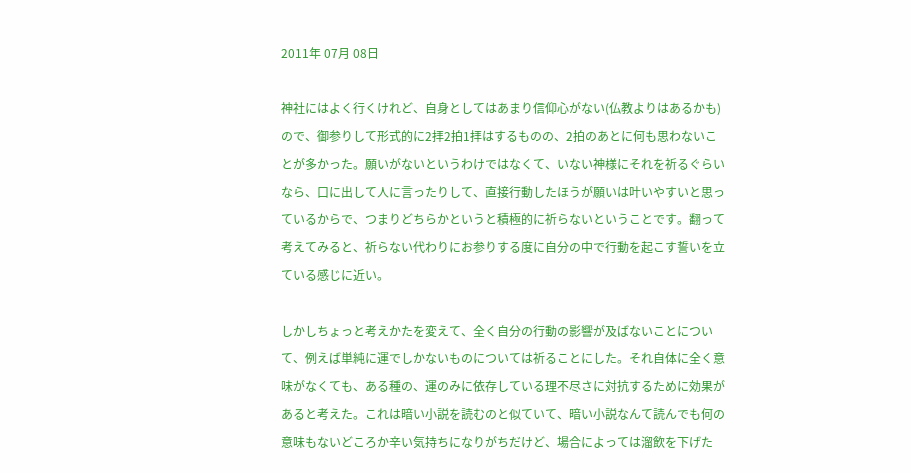2011年 07月 08日

神社にはよく行くけれど、自身としてはあまり信仰心がない(仏教よりはあるかも)ので、御参りして形式的に2拝2拍1拝はするものの、2拍のあとに何も思わないことが多かった。願いがないというわけではなくて、いない神様にそれを祈るぐらいなら、口に出して人に言ったりして、直接行動したほうが願いは叶いやすいと思っているからで、つまりどちらかというと積極的に祈らないということです。翻って考えてみると、祈らない代わりにお参りする度に自分の中で行動を起こす誓いを立ている感じに近い。

しかしちょっと考えかたを変えて、全く自分の行動の影響が及ばないことについて、例えば単純に運でしかないものについては祈ることにした。それ自体に全く意味がなくても、ある種の、運のみに依存している理不尽さに対抗するために効果があると考えた。これは暗い小説を読むのと似ていて、暗い小説なんて読んでも何の意味もないどころか辛い気持ちになりがちだけど、場合によっては溜飲を下げた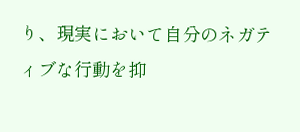り、現実において自分のネガティブな行動を抑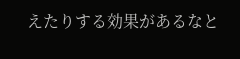えたりする効果があるなと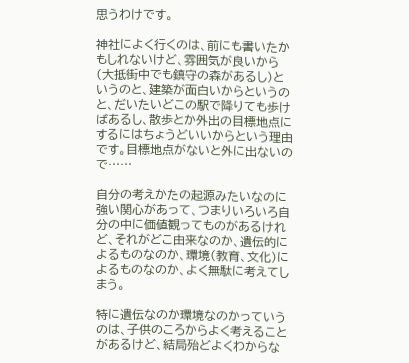思うわけです。

神社によく行くのは、前にも書いたかもしれないけど、雰囲気が良いから(大抵街中でも鎮守の森があるし)というのと、建築が面白いからというのと、だいたいどこの駅で降りても歩けばあるし、散歩とか外出の目標地点にするにはちょうどいいからという理由です。目標地点がないと外に出ないので……

自分の考えかたの起源みたいなのに強い関心があって、つまりいろいろ自分の中に価値観ってものがあるけれど、それがどこ由来なのか、遺伝的によるものなのか、環境(教育、文化)によるものなのか、よく無駄に考えてしまう。

特に遺伝なのか環境なのかっていうのは、子供のころからよく考えることがあるけど、結局殆どよくわからな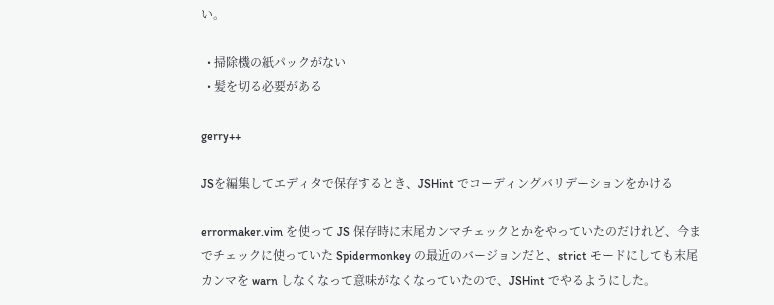い。

  • 掃除機の紙パックがない
  • 髪を切る必要がある

gerry++

JSを編集してエディタで保存するとき、JSHint でコーディングバリデーションをかける

errormaker.vim を使って JS 保存時に末尾カンマチェックとかをやっていたのだけれど、今までチェックに使っていた Spidermonkey の最近のバージョンだと、strict モードにしても末尾カンマを warn しなくなって意味がなくなっていたので、JSHint でやるようにした。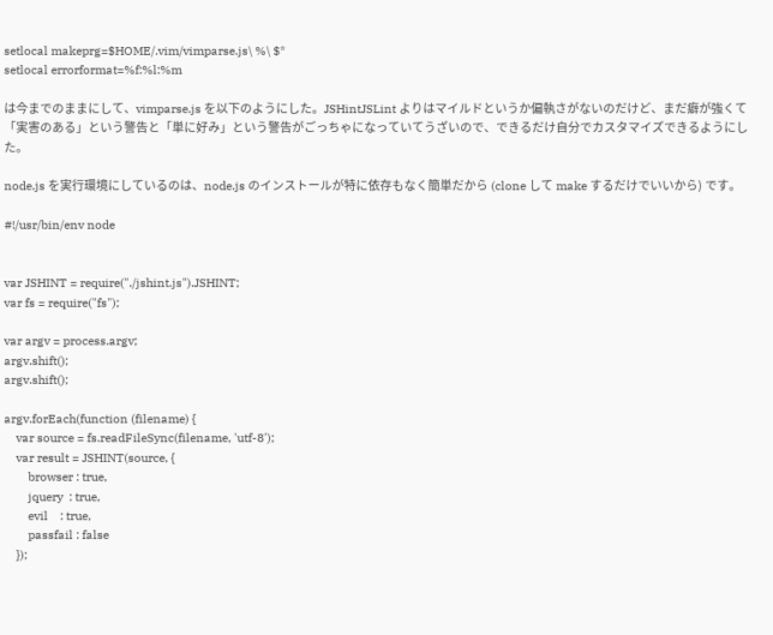setlocal makeprg=$HOME/.vim/vimparse.js\ %\ $*
setlocal errorformat=%f:%l:%m

は今までのままにして、vimparse.js を以下のようにした。JSHintJSLint よりはマイルドというか偏執さがないのだけど、まだ癖が強くて「実害のある」という警告と「単に好み」という警告がごっちゃになっていてうざいので、できるだけ自分でカスタマイズできるようにした。

node.js を実行環境にしているのは、node.js のインストールが特に依存もなく簡単だから (clone して make するだけでいいから) です。

#!/usr/bin/env node


var JSHINT = require("./jshint.js").JSHINT;
var fs = require("fs");

var argv = process.argv;
argv.shift();
argv.shift();

argv.forEach(function (filename) {
    var source = fs.readFileSync(filename, 'utf-8');
    var result = JSHINT(source, {
        browser : true,
        jquery  : true,
        evil    : true,
        passfail : false
    });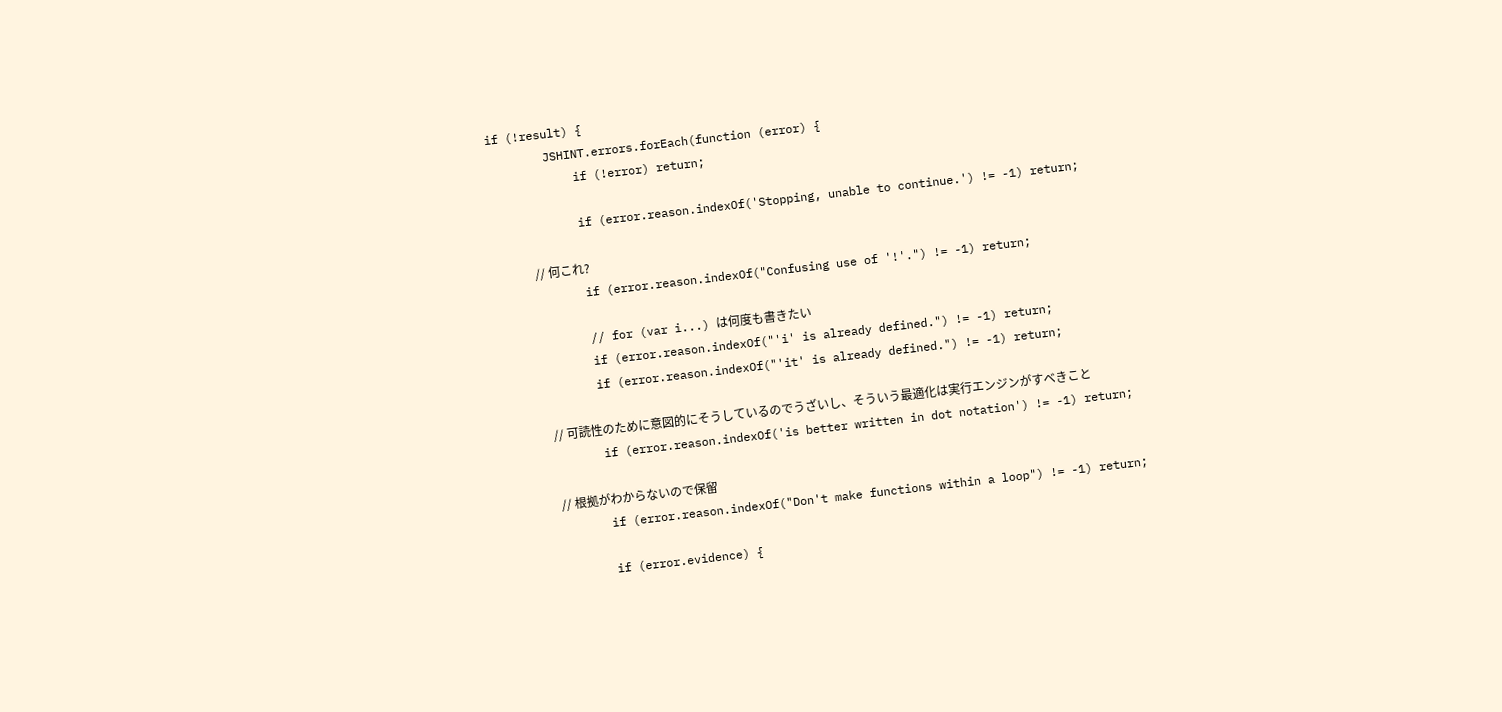if (!result) {
        JSHINT.errors.forEach(function (error) {
            if (!error) return;

            if (error.reason.indexOf('Stopping, unable to continue.') != -1) return;

            // 何これ?
            if (error.reason.indexOf("Confusing use of '!'.") != -1) return;

            // for (var i...) は何度も書きたい
            if (error.reason.indexOf("'i' is already defined.") != -1) return;
            if (error.reason.indexOf("'it' is already defined.") != -1) return;

            // 可読性のために意図的にそうしているのでうざいし、そういう最適化は実行エンジンがすべきこと
            if (error.reason.indexOf('is better written in dot notation') != -1) return;

            // 根拠がわからないので保留
            if (error.reason.indexOf("Don't make functions within a loop") != -1) return;

            if (error.evidence) {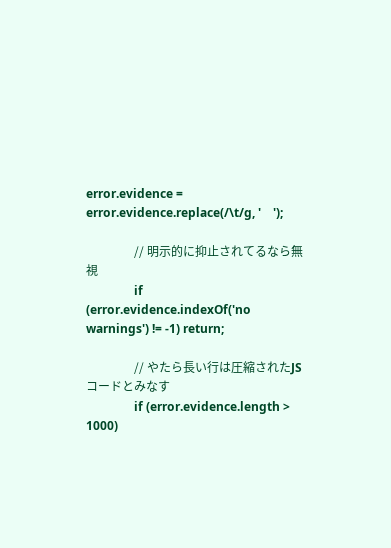error.evidence = error.evidence.replace(/\t/g, '    ');

                // 明示的に抑止されてるなら無視
                if (error.evidence.indexOf('no warnings') != -1) return;

                // やたら長い行は圧縮されたJSコードとみなす
                if (error.evidence.length > 1000)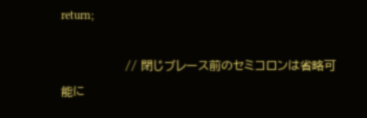return;

                // 閉じブレース前のセミコロンは省略可能に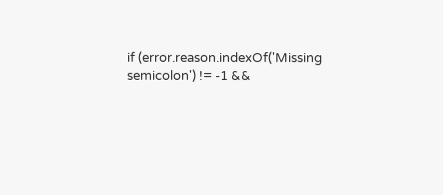if (error.reason.indexOf('Missing semicolon') != -1 &&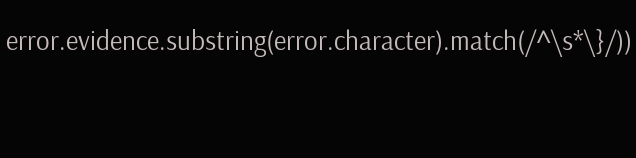error.evidence.substring(error.character).match(/^\s*\}/))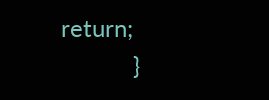return;
            }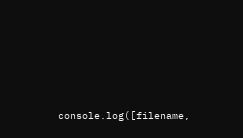console.log([filename,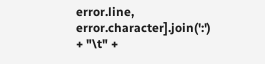error.line, error.character].join(':') + "\t" +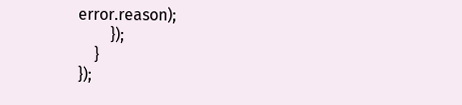error.reason);
        });
    }
});